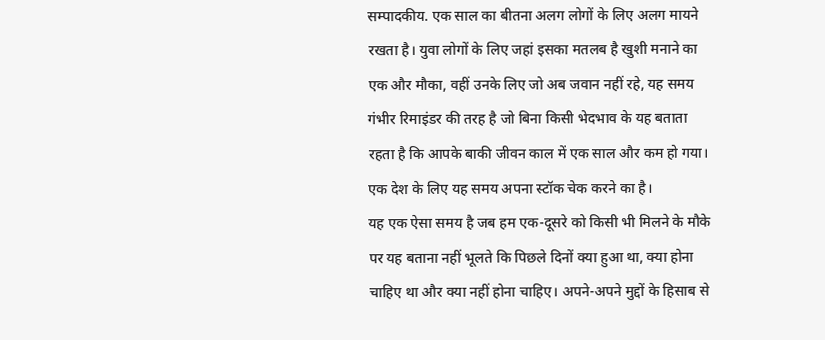सम्पादकीय. एक साल का बीतना अलग लोगों के लिए अलग मायने रखता है। युवा लोगों के लिए जहां इसका मतलब है खुशी मनाने का एक और मौका, वहीं उनके लिए जो अब जवान नहीं रहे, यह समय गंभीर रिमाइंडर की तरह है जो बिना किसी भेदभाव के यह बताता रहता है कि आपके बाकी जीवन काल में एक साल और कम हो गया। एक देश के लिए यह समय अपना स्टॉक चेक करने का है।
यह एक ऐसा समय है जब हम एक-दूसरे को किसी भी मिलने के मौके पर यह बताना नहीं भूलते कि पिछले दिनों क्या हुआ था, क्या होना चाहिए था और क्या नहीं होना चाहिए। अपने-अपने मुद्दों के हिसाब से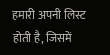हमारी अपनी लिस्ट होती है, जिसमें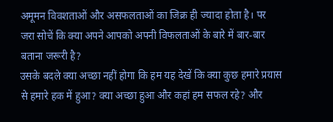अमूमन विवशताओं और असफलताओं का जिक्र ही ज्यादा होता है। पर जरा सोचें कि क्या अपने आपको अपनी विफलताओं के बारे में बार-बार बताना जरूरी है?
उसके बदले क्या अच्छा नहीं होगा कि हम यह देखें कि क्या कुछ हमारे प्रयास से हमारे हक में हुआ? क्या अच्छा हुआ और कहां हम सफल रहे? और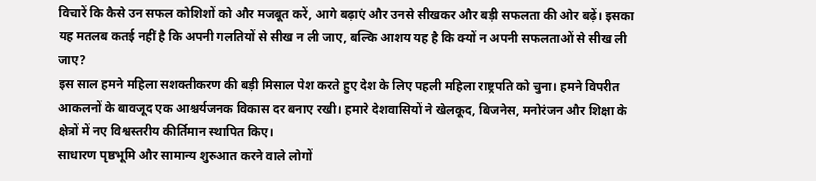विचारें कि कैसे उन सफल कोशिशों को और मजबूत करें, आगे बढ़ाएं और उनसे सीखकर और बड़ी सफलता की ओर बढ़ें। इसका यह मतलब कतई नहीं है कि अपनी गलतियों से सीख न ली जाए, बल्कि आशय यह है कि क्यों न अपनी सफलताओं से सीख ली जाए?
इस साल हमने महिला सशक्तीकरण की बड़ी मिसाल पेश करते हुए देश के लिए पहली महिला राष्ट्रपति को चुना। हमने विपरीत आकलनों के बावजूद एक आश्चर्यजनक विकास दर बनाए रखी। हमारे देशवासियों ने खेलकूद, बिजनेस, मनोरंजन और शिक्षा के क्षेत्रों में नए विश्वस्तरीय कीर्तिमान स्थापित किए।
साधारण पृष्ठभूमि और सामान्य शुरुआत करने वाले लोगों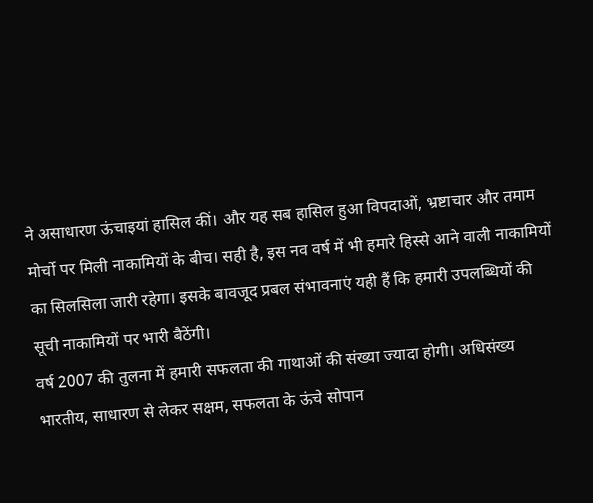ने असाधारण ऊंचाइयां हासिल कीं। और यह सब हासिल हुआ विपदाओं, भ्रष्टाचार और तमाम मोर्चो पर मिली नाकामियों के बीच। सही है, इस नव वर्ष में भी हमारे हिस्से आने वाली नाकामियों का सिलसिला जारी रहेगा। इसके बावजूद प्रबल संभावनाएं यही हैं कि हमारी उपलब्धियों की सूची नाकामियों पर भारी बैठेंगी।
वर्ष 2007 की तुलना में हमारी सफलता की गाथाओं की संख्या ज्यादा होगी। अधिसंख्य भारतीय, साधारण से लेकर सक्षम, सफलता के ऊंचे सोपान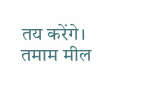तय करेंगे। तमाम मील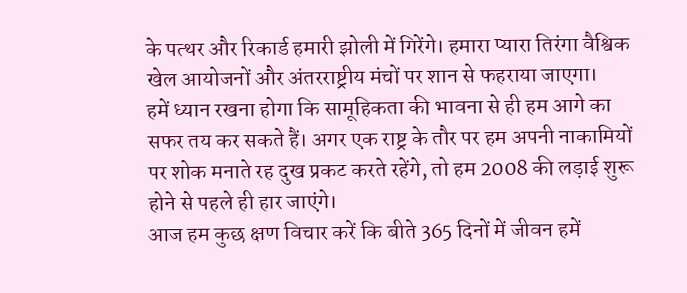के पत्थर और रिकार्ड हमारी झोली में गिरेंगे। हमारा प्यारा तिरंगा वैश्विक खेल आयोजनों और अंतरराष्ट्रीय मंचों पर शान से फहराया जाएगा।
हमें ध्यान रखना होगा कि सामूहिकता की भावना से ही हम आगे का सफर तय कर सकते हैं। अगर एक राष्ट्र के तौर पर हम अपनी नाकामियों पर शोक मनाते रह दुख प्रकट करते रहेंगे, तो हम 2008 की लड़ाई शुरू होने से पहले ही हार जाएंगे।
आज हम कुछ क्षण विचार करें कि बीते 365 दिनों में जीवन हमें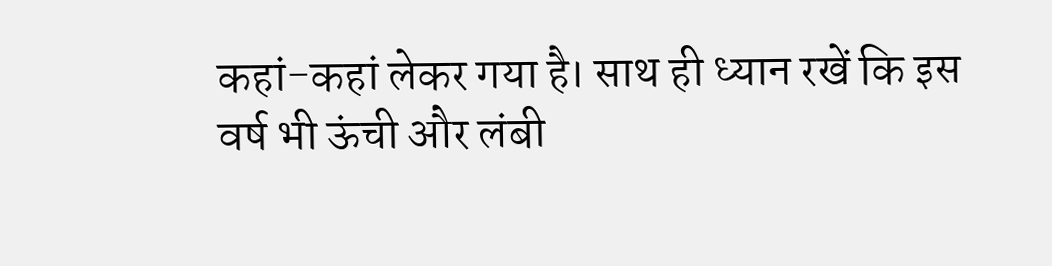कहां-कहां लेकर गया है। साथ ही ध्यान रखें कि इस वर्ष भी ऊंची और लंबी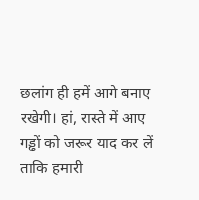छलांग ही हमें आगे बनाए रखेगी। हां, रास्ते में आए गड्ढों को जरूर याद कर लें ताकि हमारी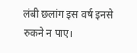लंबी छलांग इस वर्ष इनसे रुकने न पाए।